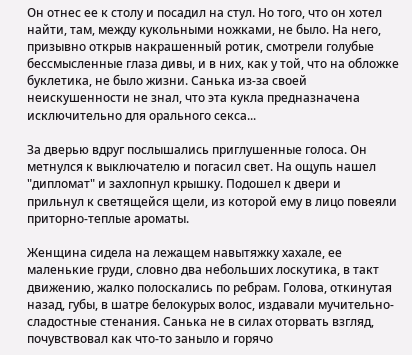Он отнес ее к столу и посадил на стул. Но того, что он хотел найти, там, между кукольными ножками, не было. На него, призывно открыв накрашенный ротик, смотрели голубые бессмысленные глаза дивы, и в них, как у той, что на обложке буклетика, не было жизни. Санька из-за своей неискушенности не знал, что эта кукла предназначена исключительно для орального секса...

За дверью вдруг послышались приглушенные голоса. Он метнулся к выключателю и погасил свет. На ощупь нашел "дипломат" и захлопнул крышку. Подошел к двери и прильнул к светящейся щели, из которой ему в лицо повеяли приторно-теплые ароматы.

Женщина сидела на лежащем навытяжку хахале, ее маленькие груди, словно два небольших лоскутика, в такт движению, жалко полоскались по ребрам. Голова, откинутая назад, губы, в шатре белокурых волос, издавали мучительно-сладостные стенания. Санька не в силах оторвать взгляд, почувствовал как что-то заныло и горячо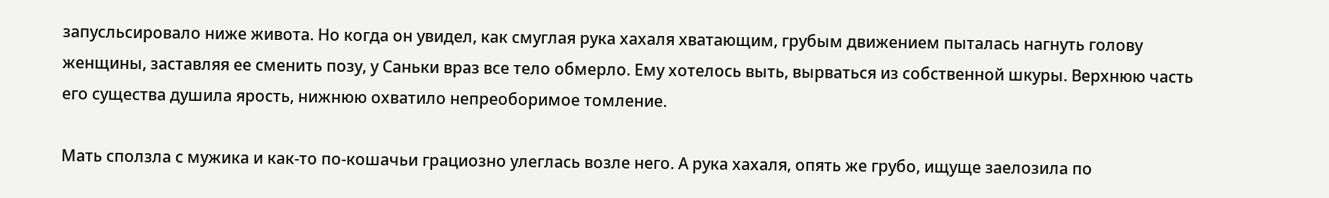запусльсировало ниже живота. Но когда он увидел, как смуглая рука хахаля хватающим, грубым движением пыталась нагнуть голову женщины, заставляя ее сменить позу, у Саньки враз все тело обмерло. Ему хотелось выть, вырваться из собственной шкуры. Верхнюю часть его существа душила ярость, нижнюю охватило непреоборимое томление.

Мать сползла с мужика и как-то по-кошачьи грациозно улеглась возле него. А рука хахаля, опять же грубо, ищуще заелозила по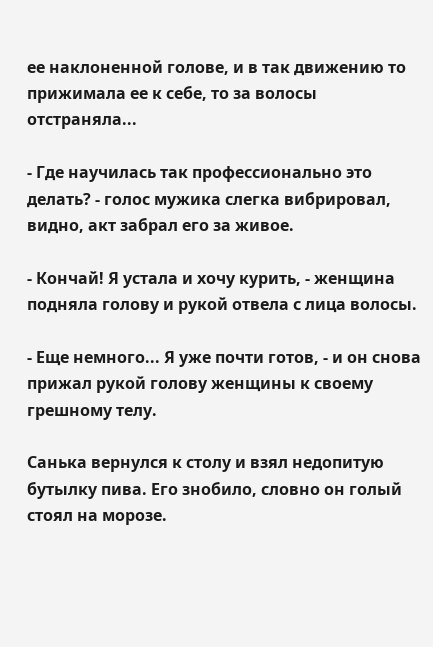ее наклоненной голове, и в так движению то прижимала ее к себе, то за волосы отстраняла...

- Где научилась так профессионально это делать? - голос мужика слегка вибрировал, видно, акт забрал его за живое.

- Кончай! Я устала и хочу курить, - женщина подняла голову и рукой отвела с лица волосы.

- Еще немного... Я уже почти готов, - и он снова прижал рукой голову женщины к своему грешному телу.

Санька вернулся к столу и взял недопитую бутылку пива. Его знобило, словно он голый стоял на морозе.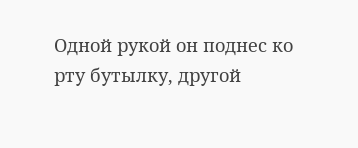Одной рукой он поднес ко рту бутылку, другой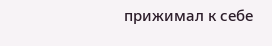прижимал к себе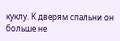куклу. К дверям спальни он больше не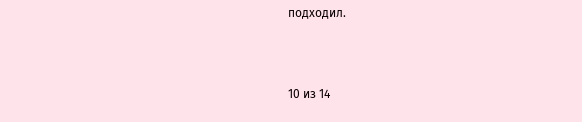подходил.



10 из 14